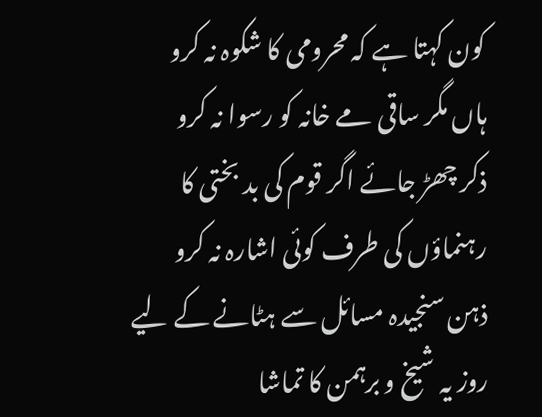کون کہتا ہے کہ محرومی کا شکوہ نہ کرو
ہاں مگر ساقی مے خانہ کو رسوا نہ کرو
ذکر چھڑ جائے اگر قوم کی بد بختی کا
رہنماؤں کی طرف کوئی اشارہ نہ کرو
ذہن سنجیدہ مسائل سے ہٹانے کے لیے
روز یہ شیخ و برہمن کا تماشا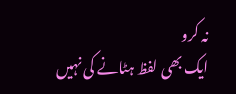نہ کرو
ایک بھی لفظ ہٹانے کی نہیں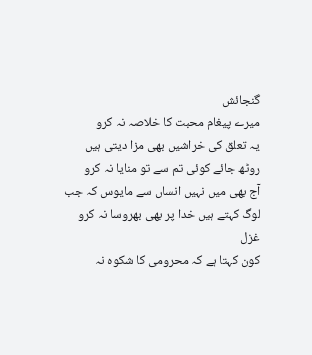گنجائش
میرے پیغام محبت کا خلاصہ نہ کرو
یہ تعلق کی خراشیں بھی مزا دیتی ہیں
روٹھ جائے کوئی تم سے تو منایا نہ کرو
آج بھی میں نہیں انساں سے مایوس کہ جب
لوگ کہتے ہیں خدا پر بھی بھروسا نہ کرو
غزل
کون کہتا ہے کہ محرومی کا شکوہ نہ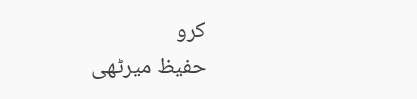کرو
حفیظ میرٹھی